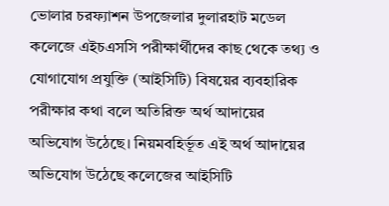ভোলার চরফ্যাশন উপজেলার দুলারহাট মডেল কলেজে এইচএসসি পরীক্ষার্থীদের কাছ থেকে তথ্য ও যোগাযোগ প্রযুক্তি (আইসিটি) বিষয়ের ব্যবহারিক পরীক্ষার কথা বলে অতিরিক্ত অর্থ আদায়ের অভিযোগ উঠেছে। নিয়মবহির্ভূত এই অর্থ আদায়ের অভিযোগ উঠেছে কলেজের আইসিটি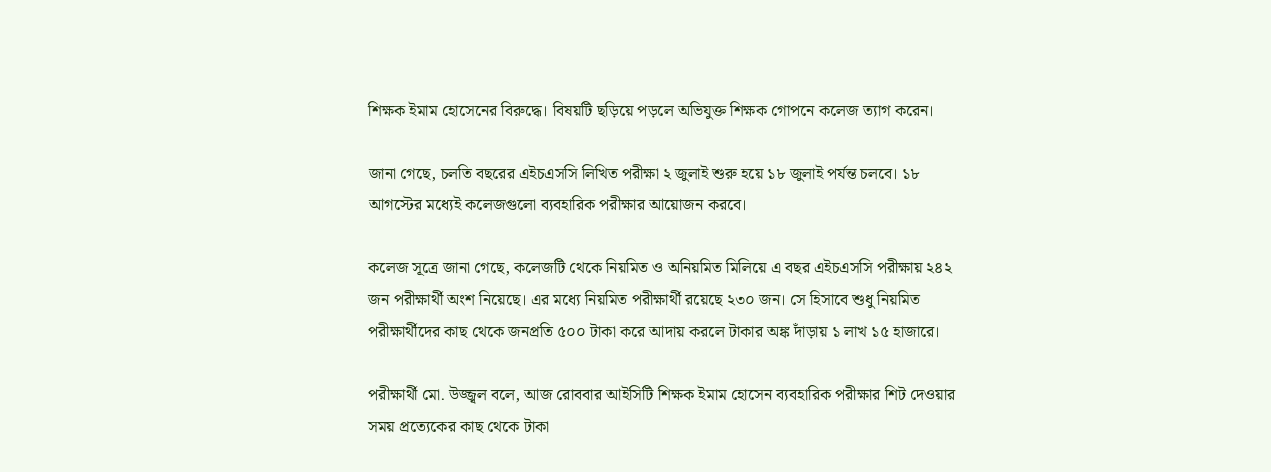শিক্ষক ইমাম হোসেনের বিরুদ্ধে। বিষয়টি ছড়িয়ে পড়লে অভিযুক্ত শিক্ষক গোপনে কলেজ ত্যাগ করেন।

জানা গেছে, চলতি বছরের এইচএসসি লিখিত পরীক্ষা ২ জুলাই শুরু হয়ে ১৮ জুলাই পর্যন্ত চলবে। ১৮ আগস্টের মধ্যেই কলেজগুলো ব্যবহারিক পরীক্ষার আয়োজন করবে।

কলেজ সূত্রে জানা গেছে, কলেজটি থেকে নিয়মিত ও অনিয়মিত মিলিয়ে এ বছর এইচএসসি পরীক্ষায় ২৪২ জন পরীক্ষার্থী অংশ নিয়েছে। এর মধ্যে নিয়মিত পরীক্ষার্থী রয়েছে ২৩০ জন। সে হিসাবে শুধু নিয়মিত পরীক্ষার্থীদের কাছ থেকে জনপ্রতি ৫০০ টাকা করে আদায় করলে টাকার অঙ্ক দাঁড়ায় ১ লাখ ১৫ হাজারে।

পরীক্ষার্থী মো. উজ্জ্বল বলে, আজ রোববার আইসিটি শিক্ষক ইমাম হোসেন ব্যবহারিক পরীক্ষার শিট দেওয়ার সময় প্রত্যেকের কাছ থেকে টাকা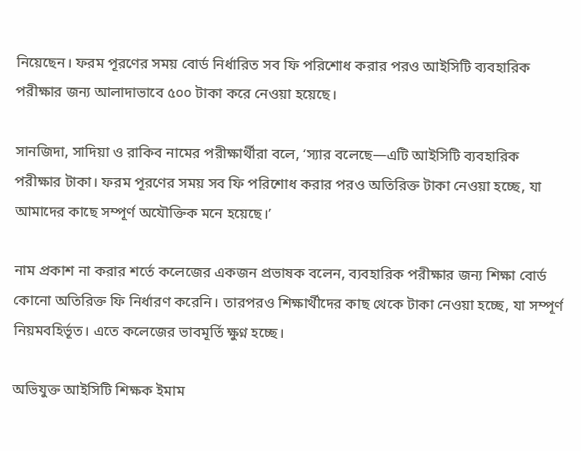নিয়েছেন। ফরম পূরণের সময় বোর্ড নির্ধারিত সব ফি পরিশোধ করার পরও আইসিটি ব্যবহারিক পরীক্ষার জন্য আলাদাভাবে ৫০০ টাকা করে নেওয়া হয়েছে।

সানজিদা, সাদিয়া ও রাকিব নামের পরীক্ষার্থীরা বলে, ‘স্যার বলেছে—এটি আইসিটি ব্যবহারিক পরীক্ষার টাকা। ফরম পূরণের সময় সব ফি পরিশোধ করার পরও অতিরিক্ত টাকা নেওয়া হচ্ছে, যা আমাদের কাছে সম্পূর্ণ অযৌক্তিক মনে হয়েছে।’

নাম প্রকাশ না করার শর্তে কলেজের একজন প্রভাষক বলেন, ব্যবহারিক পরীক্ষার জন্য শিক্ষা বোর্ড কোনো অতিরিক্ত ফি নির্ধারণ করেনি। তারপরও শিক্ষার্থীদের কাছ থেকে টাকা নেওয়া হচ্ছে, যা সম্পূর্ণ নিয়মবহির্ভূত। এতে কলেজের ভাবমূর্তি ক্ষুণ্ন হচ্ছে।

অভিযুক্ত আইসিটি শিক্ষক ইমাম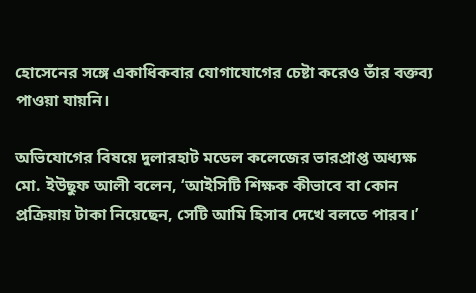হোসেনের সঙ্গে একাধিকবার যোগাযোগের চেষ্টা করেও তাঁর বক্তব্য পাওয়া যায়নি।

অভিযোগের বিষয়ে দুলারহাট মডেল কলেজের ভারপ্রাপ্ত অধ্যক্ষ মো. ইউছুফ আলী বলেন, ‘আইসিটি শিক্ষক কীভাবে বা কোন প্রক্রিয়ায় টাকা নিয়েছেন, সেটি আমি হিসাব দেখে বলতে পারব।’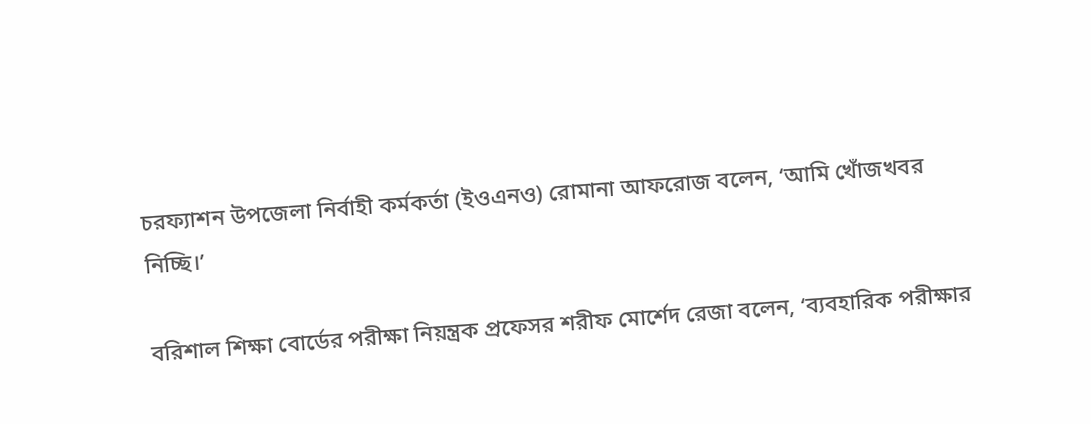চরফ্যাশন উপজেলা নির্বাহী কর্মকর্তা (ইওএনও) রোমানা আফরোজ বলেন, ‘আমি খোঁজখবর নিচ্ছি।’

বরিশাল শিক্ষা বোর্ডের পরীক্ষা নিয়ন্ত্রক প্রফেসর শরীফ মোর্শেদ রেজা বলেন, ‘ব্যবহারিক পরীক্ষার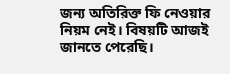জন্য অতিরিক্ত ফি নেওয়ার নিয়ম নেই। বিষয়টি আজই জানতে পেরেছি।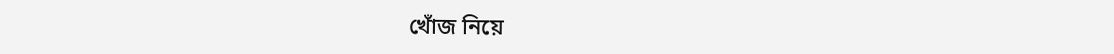খোঁজ নিয়ে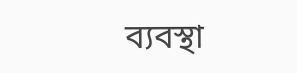ব্যবস্থা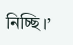নিচ্ছি।’